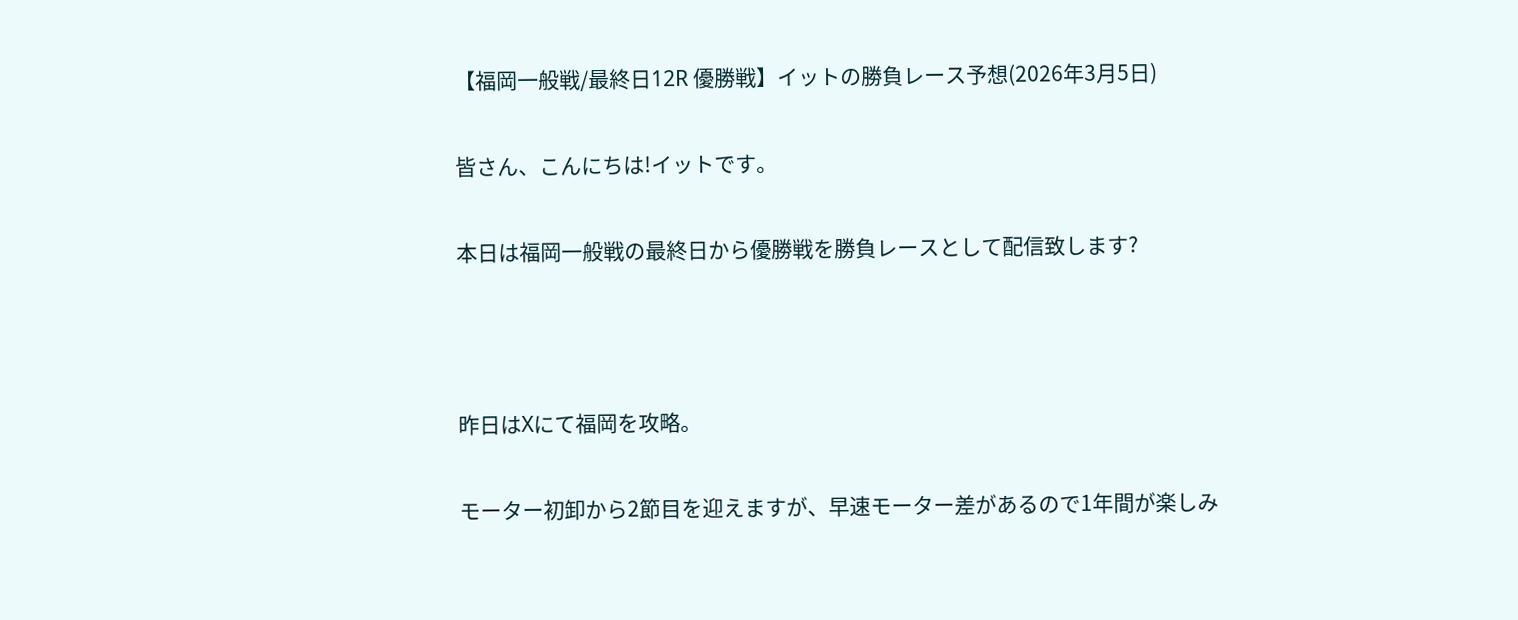【福岡一般戦/最終日12R 優勝戦】イットの勝負レース予想(2026年3月5日)

皆さん、こんにちは!イットです。

本日は福岡一般戦の最終日から優勝戦を勝負レースとして配信致します?



昨日はXにて福岡を攻略。

モーター初卸から2節目を迎えますが、早速モーター差があるので1年間が楽しみ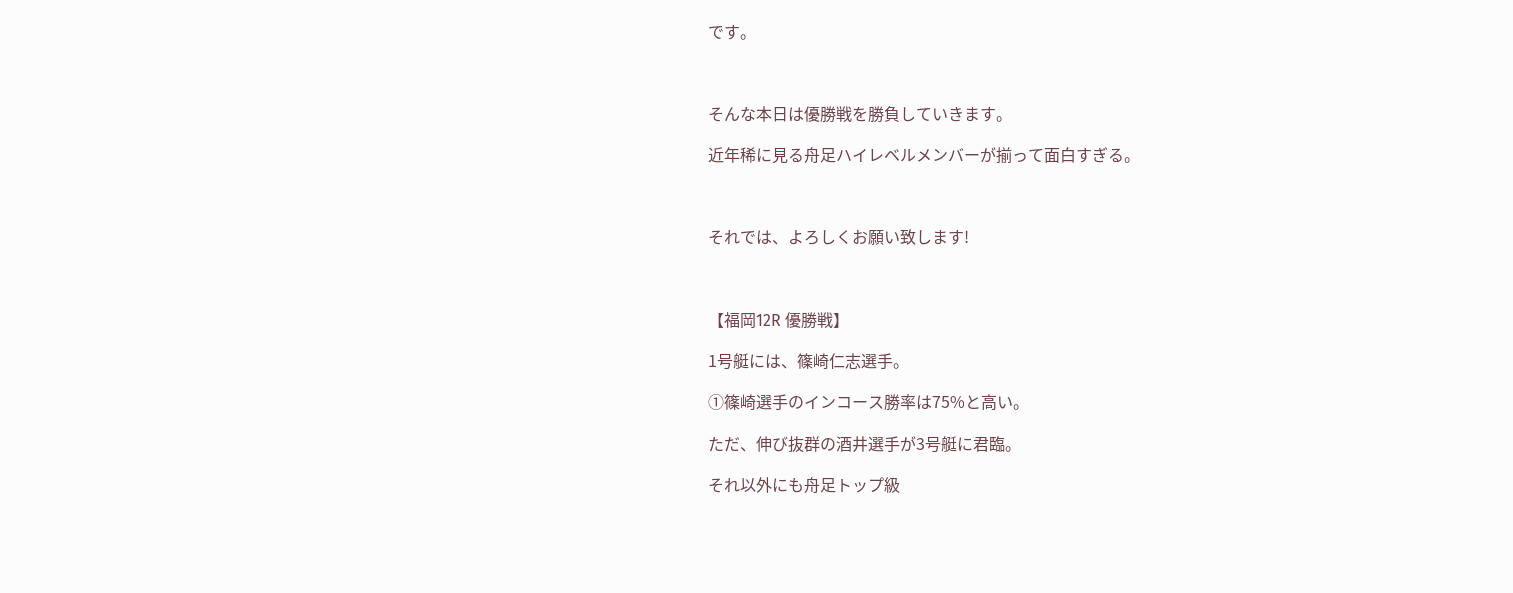です。



そんな本日は優勝戦を勝負していきます。

近年稀に見る舟足ハイレベルメンバーが揃って面白すぎる。



それでは、よろしくお願い致します!



【福岡12R 優勝戦】

1号艇には、篠崎仁志選手。

①篠崎選手のインコース勝率は75%と高い。

ただ、伸び抜群の酒井選手が3号艇に君臨。

それ以外にも舟足トップ級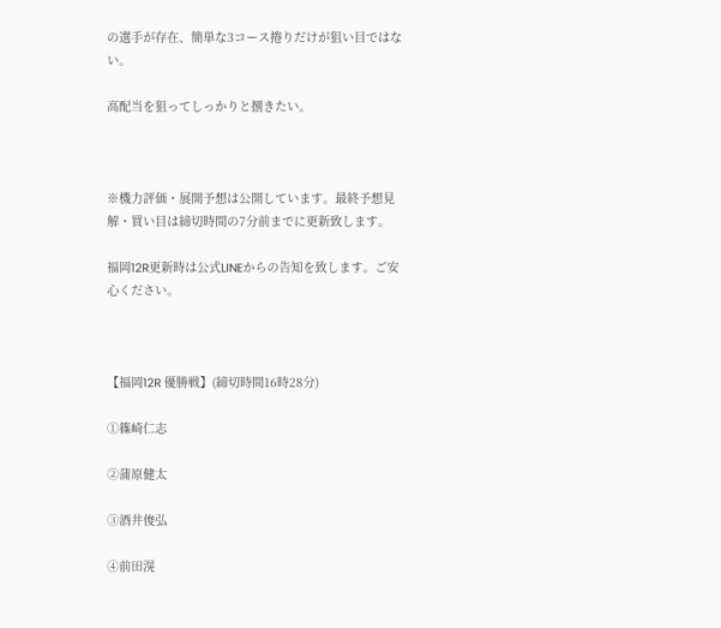の選手が存在、簡単な3コース捲りだけが狙い目ではない。

高配当を狙ってしっかりと捌きたい。



※機力評価・展開予想は公開しています。最終予想見解・買い目は締切時間の7分前までに更新致します。

福岡12R更新時は公式LINEからの告知を致します。ご安心ください。



【福岡12R 優勝戦】(締切時間16時28分)

①篠崎仁志

②蒲原健太

③酒井俊弘

④前田滉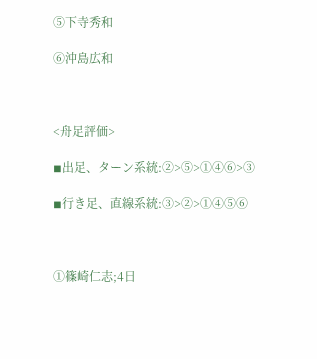⑤下寺秀和

⑥沖島広和



<舟足評価>

◾出足、ターン系統:②>⑤>①④⑥>③

◾行き足、直線系統:③>②>①④⑤⑥



①篠崎仁志;4日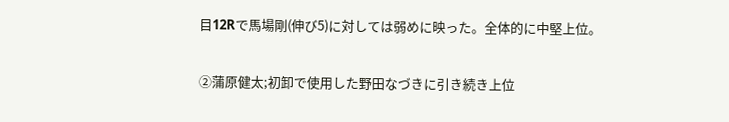目12Rで馬場剛(伸び5)に対しては弱めに映った。全体的に中堅上位。

②蒲原健太;初卸で使用した野田なづきに引き続き上位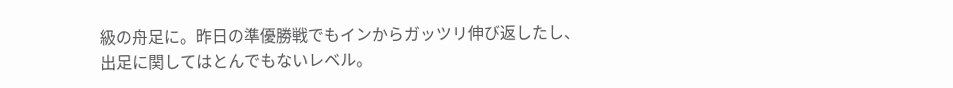級の舟足に。昨日の準優勝戦でもインからガッツリ伸び返したし、出足に関してはとんでもないレベル。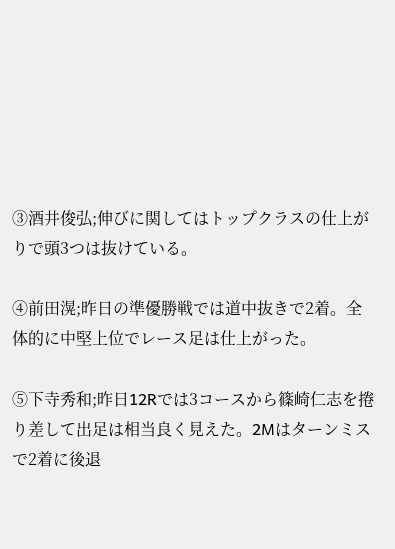③酒井俊弘;伸びに関してはトップクラスの仕上がりで頭3つは抜けている。

④前田滉;昨日の準優勝戦では道中抜きで2着。全体的に中堅上位でレース足は仕上がった。

⑤下寺秀和;昨日12Rでは3コースから篠崎仁志を捲り差して出足は相当良く見えた。2Mはターンミスで2着に後退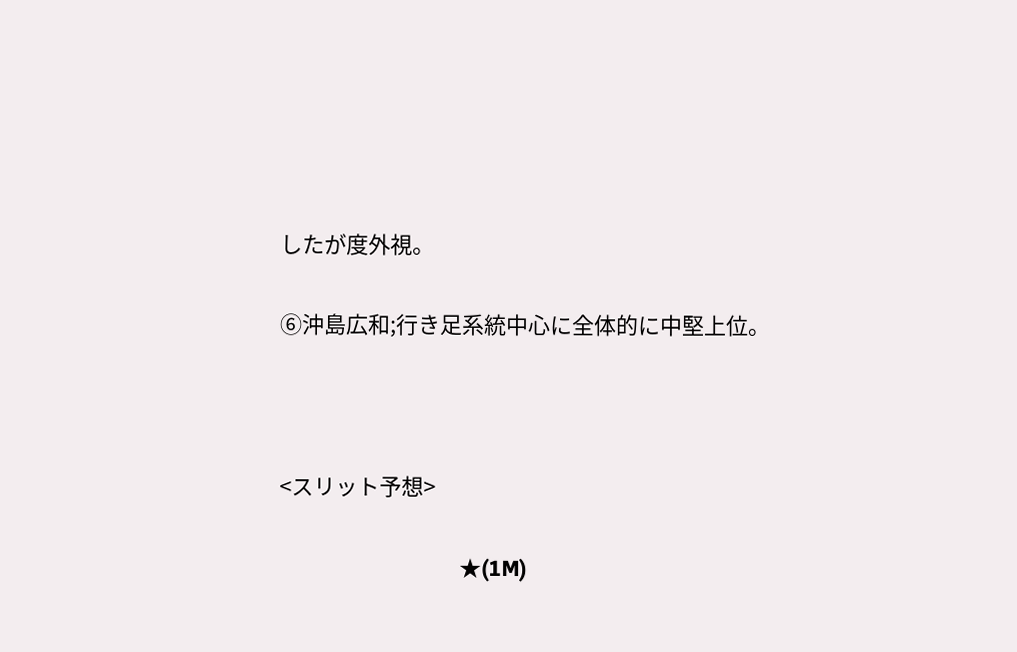したが度外視。

⑥沖島広和;行き足系統中心に全体的に中堅上位。



<スリット予想>

                              ★(1M)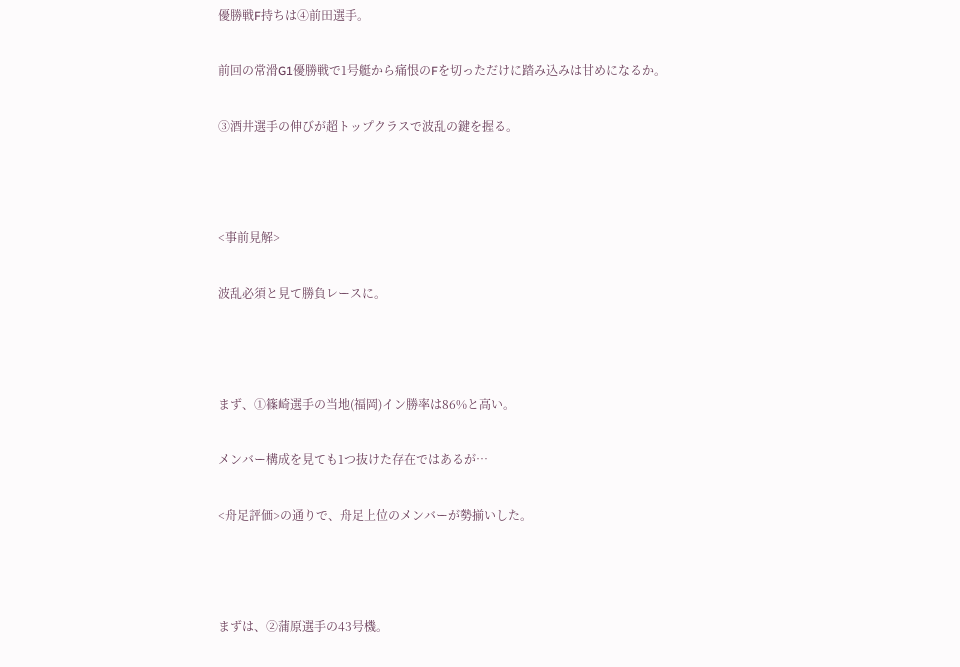優勝戦F持ちは④前田選手。

前回の常滑G1優勝戦で1号艇から痛恨のFを切っただけに踏み込みは甘めになるか。

③酒井選手の伸びが超トップクラスで波乱の鍵を握る。



<事前見解>

波乱必須と見て勝負レースに。



まず、①篠崎選手の当地(福岡)イン勝率は86%と高い。

メンバー構成を見ても1つ抜けた存在ではあるが…

<舟足評価>の通りで、舟足上位のメンバーが勢揃いした。



まずは、②蒲原選手の43号機。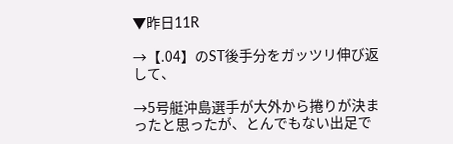▼昨日11R

→【.04】のST後手分をガッツリ伸び返して、

→5号艇沖島選手が大外から捲りが決まったと思ったが、とんでもない出足で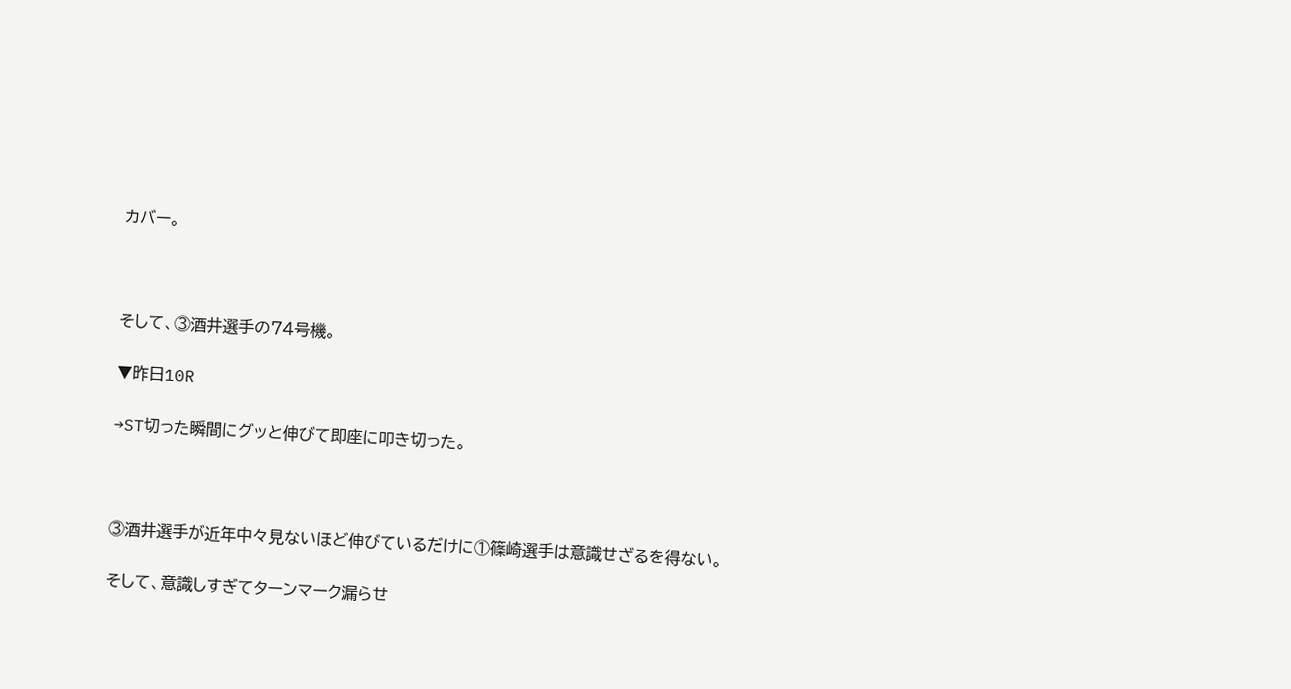カバー。



そして、③酒井選手の74号機。

▼昨日10R

→ST切った瞬間にグッと伸びて即座に叩き切った。



③酒井選手が近年中々見ないほど伸びているだけに①篠崎選手は意識せざるを得ない。

そして、意識しすぎてターンマーク漏らせ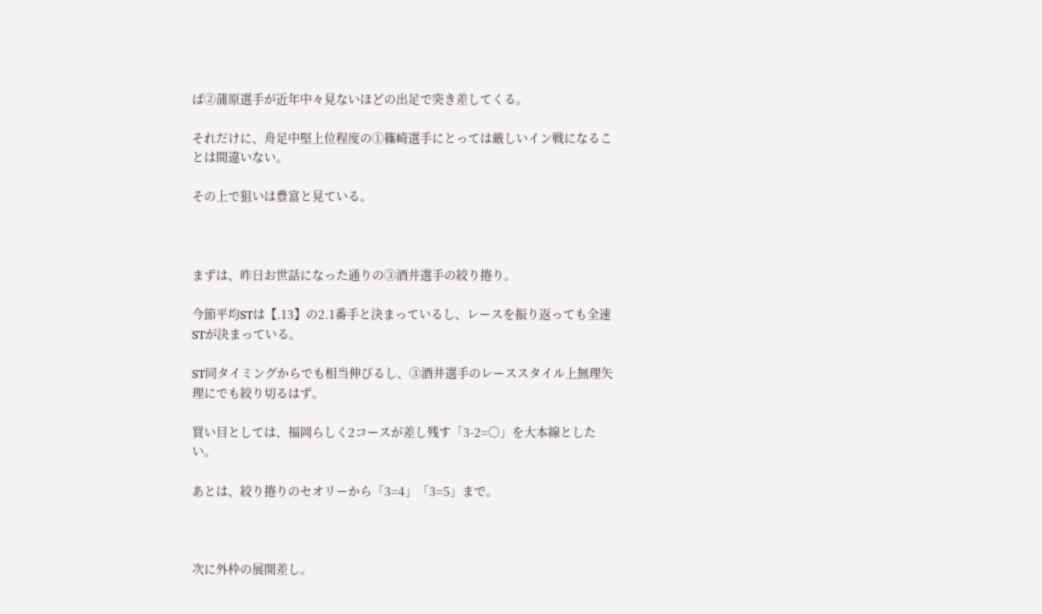ば②蒲原選手が近年中々見ないほどの出足で突き差してくる。

それだけに、舟足中堅上位程度の①篠崎選手にとっては厳しいイン戦になることは間違いない。

その上で狙いは豊富と見ている。



まずは、昨日お世話になった通りの③酒井選手の絞り捲り。

今節平均STは【.13】の2.1番手と決まっているし、レースを振り返っても全速STが決まっている。

ST同タイミングからでも相当伸びるし、③酒井選手のレーススタイル上無理矢理にでも絞り切るはず。

買い目としては、福岡らしく2コースが差し残す「3-2=○」を大本線としたい。

あとは、絞り捲りのセオリーから「3=4」「3=5」まで。



次に外枠の展開差し。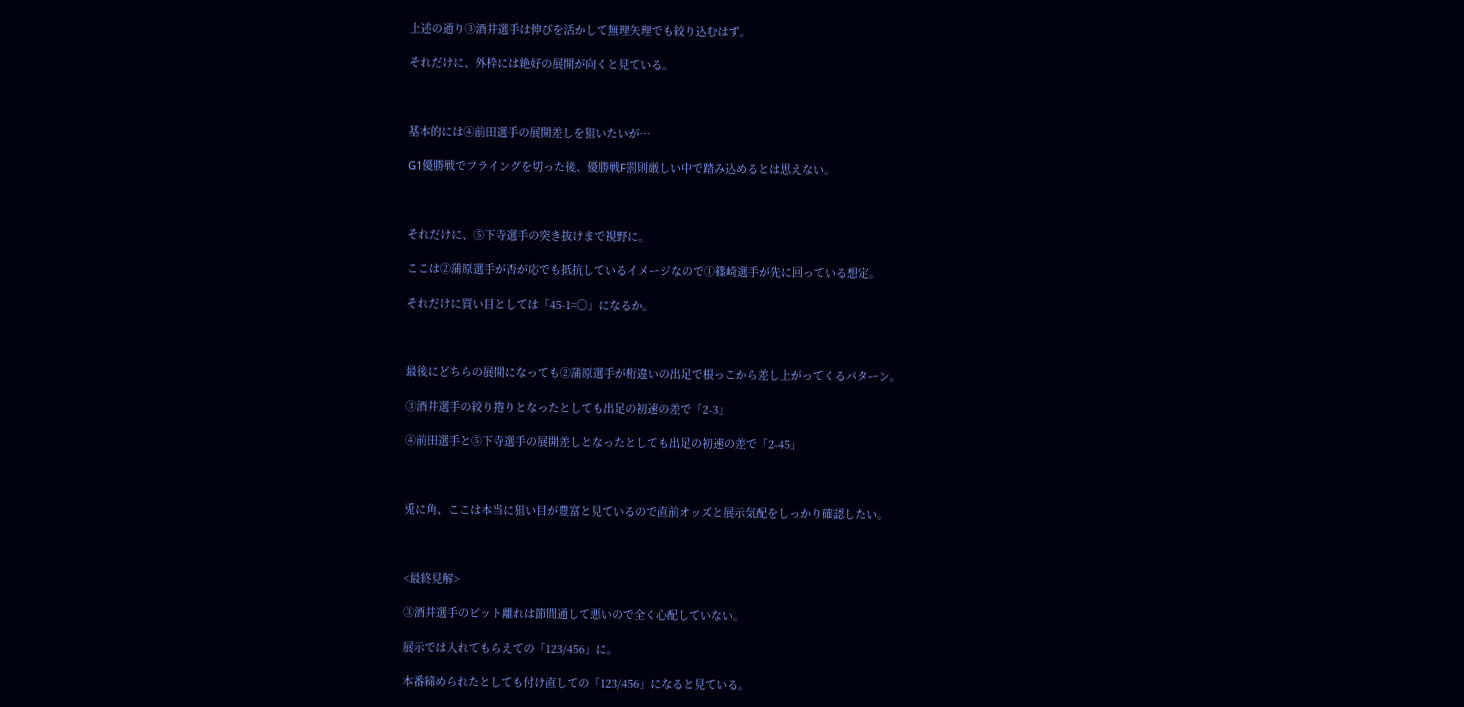上述の通り③酒井選手は伸びを活かして無理矢理でも絞り込むはず。

それだけに、外枠には絶好の展開が向くと見ている。



基本的には④前田選手の展開差しを狙いたいが…

G1優勝戦でフライングを切った後、優勝戦F罰則厳しい中で踏み込めるとは思えない。



それだけに、⑤下寺選手の突き抜けまで視野に。

ここは②蒲原選手が否が応でも抵抗しているイメージなので①篠崎選手が先に回っている想定。

それだけに買い目としては「45-1=○」になるか。



最後にどちらの展開になっても②蒲原選手が桁違いの出足で根っこから差し上がってくるパターン。

③酒井選手の絞り捲りとなったとしても出足の初速の差で「2-3」

④前田選手と⑤下寺選手の展開差しとなったとしても出足の初速の差で「2-45」



兎に角、ここは本当に狙い目が豊富と見ているので直前オッズと展示気配をしっかり確認したい。



<最終見解>

③酒井選手のピット離れは節間通して悪いので全く心配していない。

展示では入れてもらえての「123/456」に。

本番締められたとしても付け直しての「123/456」になると見ている。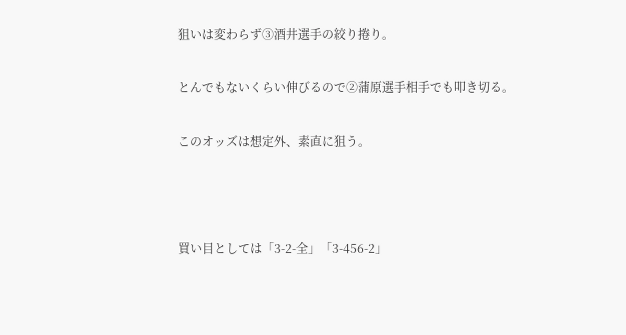狙いは変わらず③酒井選手の絞り捲り。

とんでもないくらい伸びるので②蒲原選手相手でも叩き切る。

このオッズは想定外、素直に狙う。



買い目としては「3-2-全」「3-456-2」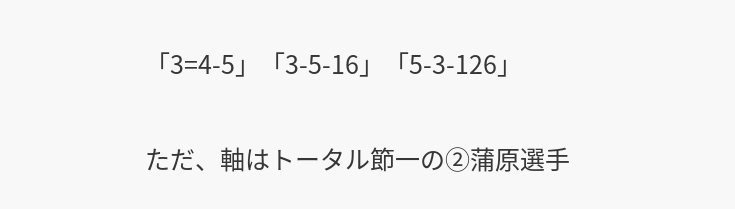「3=4-5」「3-5-16」「5-3-126」

ただ、軸はトータル節一の②蒲原選手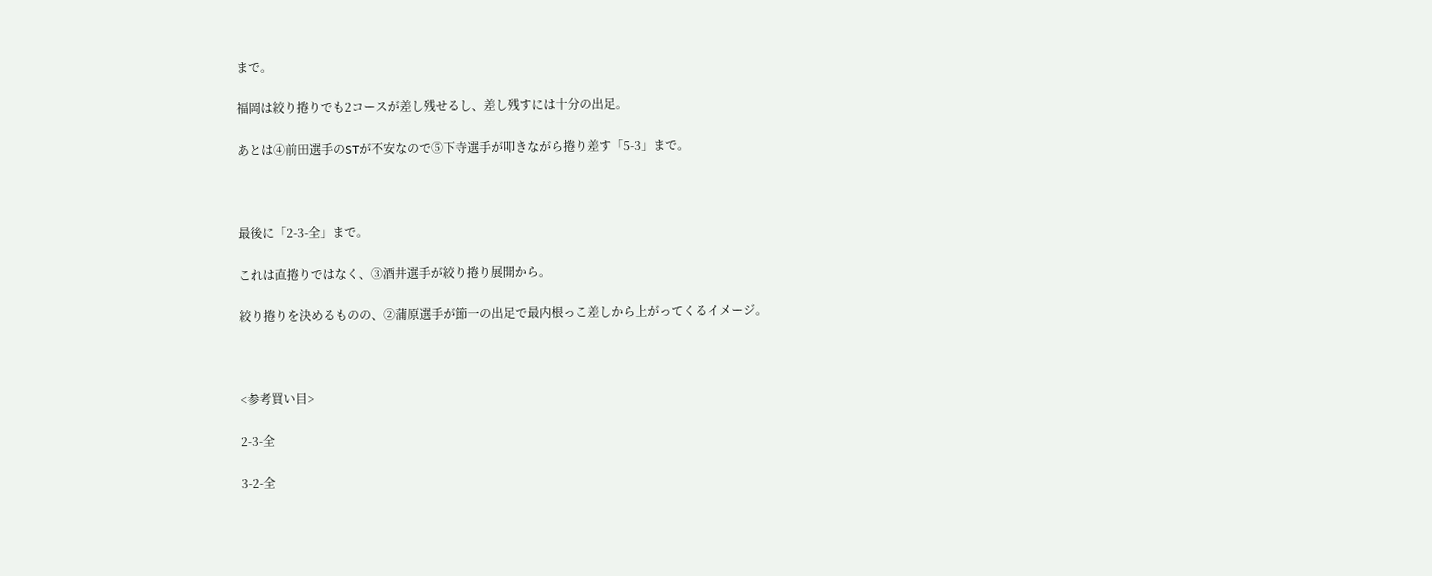まで。

福岡は絞り捲りでも2コースが差し残せるし、差し残すには十分の出足。

あとは④前田選手のSTが不安なので⑤下寺選手が叩きながら捲り差す「5-3」まで。



最後に「2-3-全」まで。

これは直捲りではなく、③酒井選手が絞り捲り展開から。

絞り捲りを決めるものの、②蒲原選手が節一の出足で最内根っこ差しから上がってくるイメージ。



<参考買い目>

2-3-全

3-2-全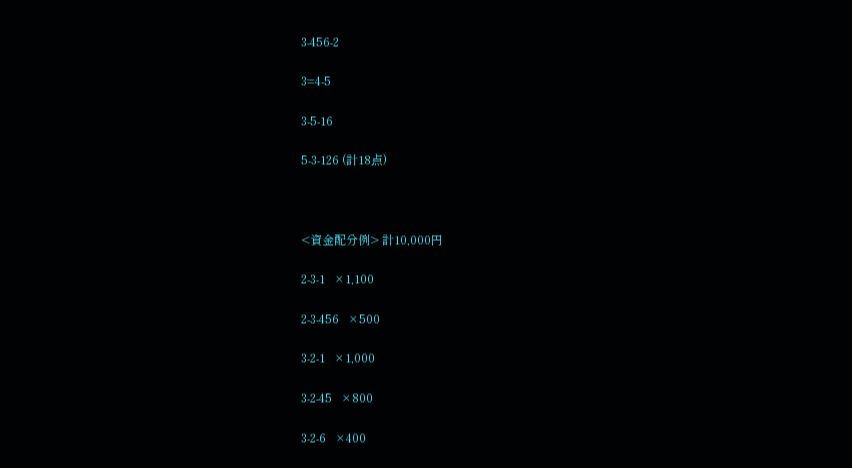3-456-2

3=4-5

3-5-16

5-3-126 (計18点)



<資金配分例> 計10,000円

2-3-1   ×1,100

2-3-456   ×500

3-2-1   ×1,000

3-2-45   ×800

3-2-6   ×400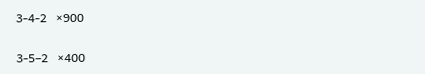3-4-2   ×900

3-5–2   ×400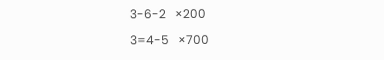3-6-2   ×200

3=4-5   ×700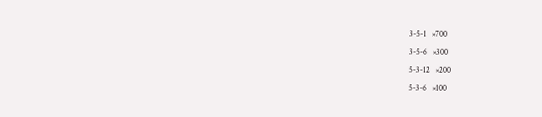3-5-1   ×700

3-5-6   ×300

5-3-12   ×200

5-3-6   ×100